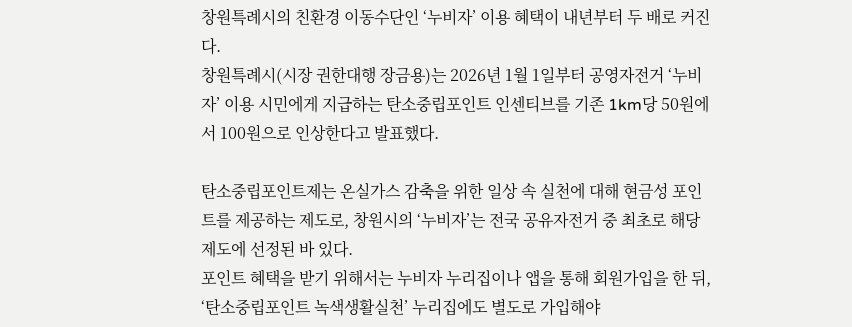창원특례시의 친환경 이동수단인 ‘누비자’ 이용 혜택이 내년부터 두 배로 커진다.
창원특례시(시장 권한대행 장금용)는 2026년 1월 1일부터 공영자전거 ‘누비자’ 이용 시민에게 지급하는 탄소중립포인트 인센티브를 기존 1km당 50원에서 100원으로 인상한다고 발표했다.

탄소중립포인트제는 온실가스 감축을 위한 일상 속 실천에 대해 현금성 포인트를 제공하는 제도로, 창원시의 ‘누비자’는 전국 공유자전거 중 최초로 해당 제도에 선정된 바 있다.
포인트 혜택을 받기 위해서는 누비자 누리집이나 앱을 통해 회원가입을 한 뒤, ‘탄소중립포인트 녹색생활실천’ 누리집에도 별도로 가입해야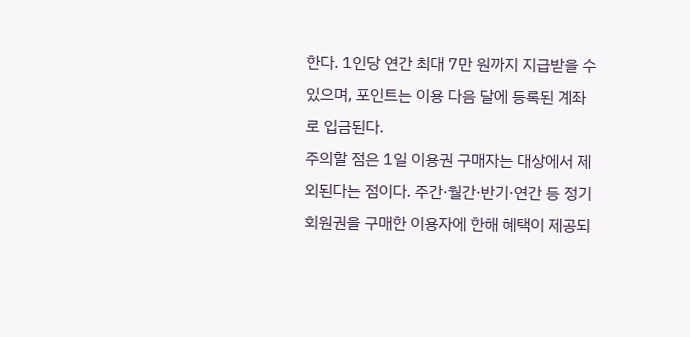한다. 1인당 연간 최대 7만 원까지 지급받을 수 있으며, 포인트는 이용 다음 달에 등록된 계좌로 입금된다.
주의할 점은 1일 이용권 구매자는 대상에서 제외된다는 점이다. 주간·월간·반기·연간 등 정기 회원권을 구매한 이용자에 한해 혜택이 제공되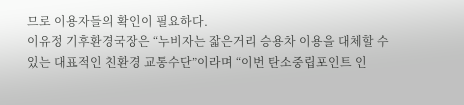므로 이용자들의 확인이 필요하다.
이유정 기후환경국장은 “누비자는 잛은거리 승용차 이용을 대체할 수 있는 대표적인 친환경 교통수단”이라며 “이번 탄소중립포인트 인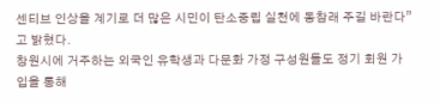센티브 인상을 계기로 더 많은 시민이 탄소중립 실천에 동참래 주길 바란다”고 밝혔다.
창원시에 거주하는 외국인 유학생과 다문화 가정 구성원들도 정기 회원 가입을 통해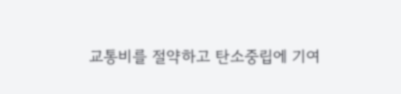교통비를 절약하고 탄소중립에 기여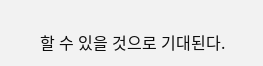할 수 있을 것으로 기대된다.